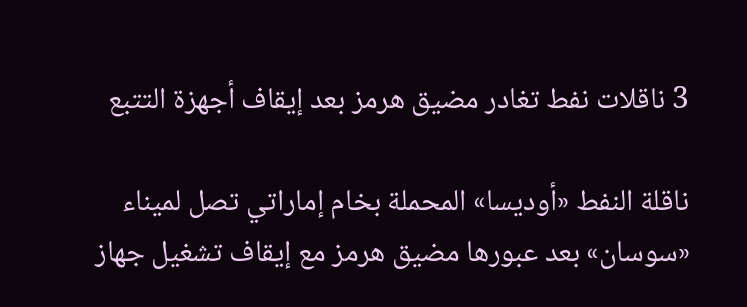3 ناقلات نفط تغادر مضيق هرمز بعد إيقاف أجهزة التتبع

ناقلة النفط «أوديسا» المحملة بخام إماراتي تصل لميناء «سوسان» بعد عبورها مضيق هرمز مع إيقاف تشغيل جهاز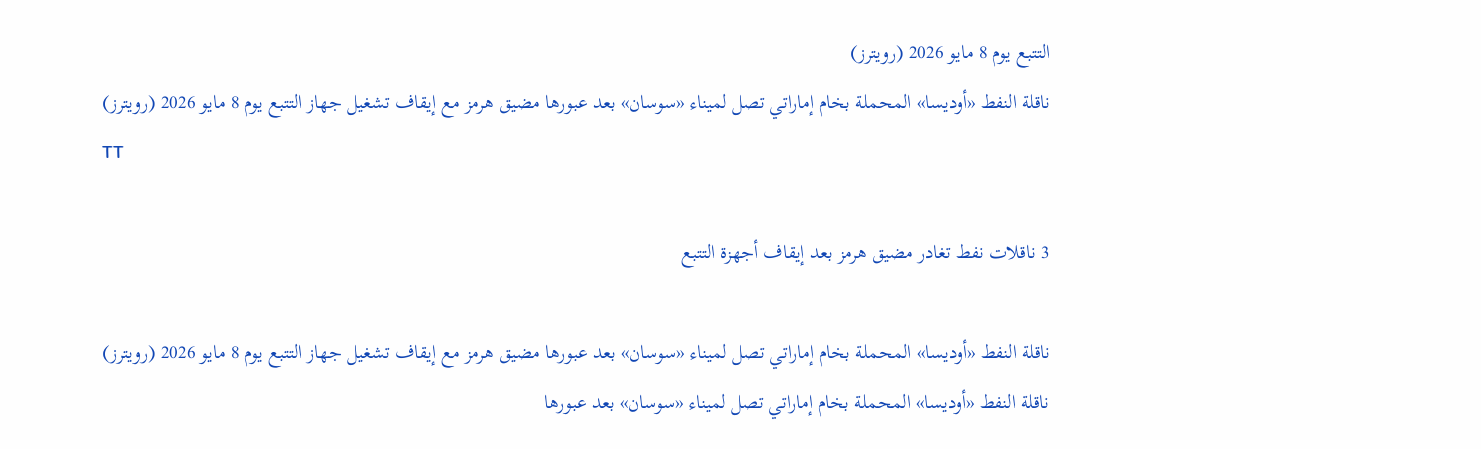التتبع يوم 8 مايو 2026 (رويترز)
ناقلة النفط «أوديسا» المحملة بخام إماراتي تصل لميناء «سوسان» بعد عبورها مضيق هرمز مع إيقاف تشغيل جهاز التتبع يوم 8 مايو 2026 (رويترز)
TT

3 ناقلات نفط تغادر مضيق هرمز بعد إيقاف أجهزة التتبع

ناقلة النفط «أوديسا» المحملة بخام إماراتي تصل لميناء «سوسان» بعد عبورها مضيق هرمز مع إيقاف تشغيل جهاز التتبع يوم 8 مايو 2026 (رويترز)
ناقلة النفط «أوديسا» المحملة بخام إماراتي تصل لميناء «سوسان» بعد عبورها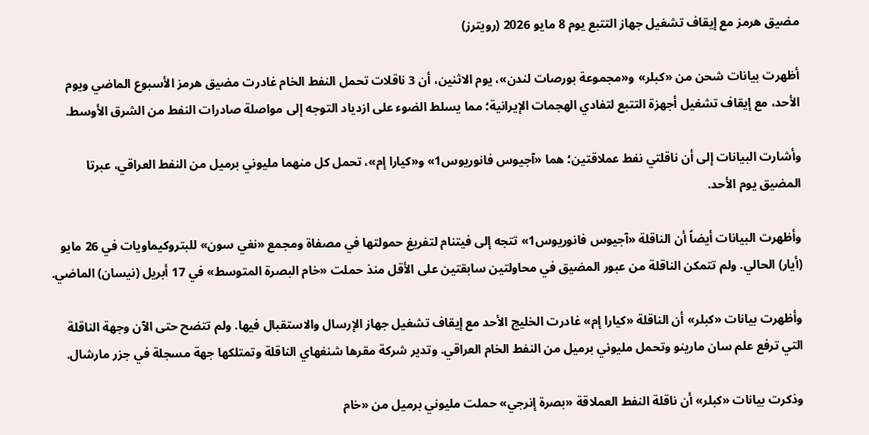مضيق هرمز مع إيقاف تشغيل جهاز التتبع يوم 8 مايو 2026 (رويترز)

أظهرت بيانات شحن من «كبلر» و«مجموعة بورصات لندن»، يوم الاثنين، أن 3 ناقلات تحمل النفط الخام غادرت مضيق هرمز الأسبوع الماضي ويوم الأحد، مع إيقاف تشغيل أجهزة التتبع لتفادي الهجمات الإيرانية؛ مما يسلط الضوء على ازدياد التوجه إلى مواصلة صادرات النفط من الشرق الأوسط.

وأشارت البيانات إلى أن ناقلتي نفط عملاقتين؛ هما «آجيوس فانوريوس1» و«كيارا إم»، تحمل كل منهما مليوني برميل من النفط العراقي، عبرتا المضيق يوم الأحد.

وأظهرت البيانات أيضاً أن الناقلة «آجيوس فانوريوس1» تتجه إلى فيتنام لتفريغ حمولتها في مصفاة ومجمع «نغي سون» للبتروكيماويات في 26 مايو (أيار) الحالي. ولم تتمكن الناقلة من عبور المضيق في محاولتين سابقتين على الأقل منذ حملت «خام البصرة المتوسط» في 17 أبريل (نيسان) الماضي.

وأظهرت بيانات «كبلر» أن الناقلة «كيارا إم» غادرت الخليج الأحد مع إيقاف تشغيل جهاز الإرسال والاستقبال فيها. ولم تتضح حتى الآن وجهة الناقلة التي ترفع علم سان مارينو وتحمل مليوني برميل من النفط الخام العراقي. وتدير شركة مقرها شنغهاي الناقلة وتمتلكها جهة مسجلة في جزر مارشال.

وذكرت بيانات «كبلر» أن ناقلة النفط العملاقة «بصرة إنرجي» حملت مليوني برميل من «خام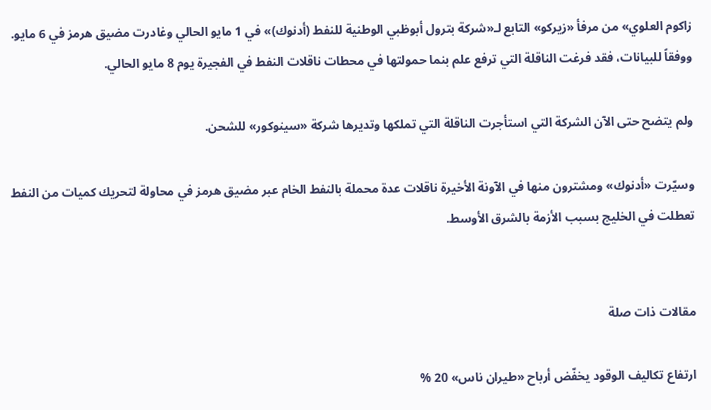زاكوم العلوي» من مرفأ «زيركو» التابع لـ«شركة بترول أبوظبي الوطنية للنفط (أدنوك)» في 1 مايو الحالي وغادرت مضيق هرمز في 6 مايو. ووفقاً للبيانات، فقد فرغت الناقلة التي ترفع علم بنما حمولتها في محطات ناقلات النفط في الفجيرة يوم 8 مايو الحالي.

ولم يتضح حتى الآن الشركة التي استأجرت الناقلة التي تملكها وتديرها شركة «سينوكور» للشحن.

وسيّرت «أدنوك» ومشترون منها في الآونة الأخيرة ناقلات عدة محملة بالنفط الخام عبر مضيق هرمز في محاولة لتحريك كميات من النفط تعطلت في الخليج بسبب الأزمة بالشرق الأوسط.


مقالات ذات صلة

ارتفاع تكاليف الوقود يخفّض أرباح «طيران ناس» 20 %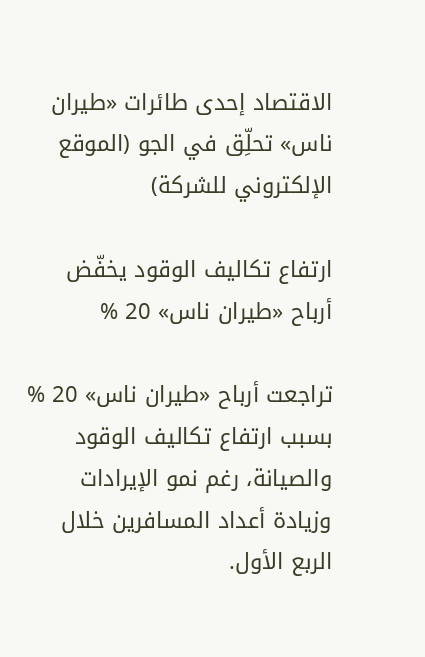الاقتصاد إحدى طائرات «طيران ناس» تحلِّق في الجو (الموقع الإلكتروني للشركة)

ارتفاع تكاليف الوقود يخفّض أرباح «طيران ناس» 20 %

تراجعت أرباح «طيران ناس» 20 % بسبب ارتفاع تكاليف الوقود والصيانة، رغم نمو الإيرادات وزيادة أعداد المسافرين خلال الربع الأول.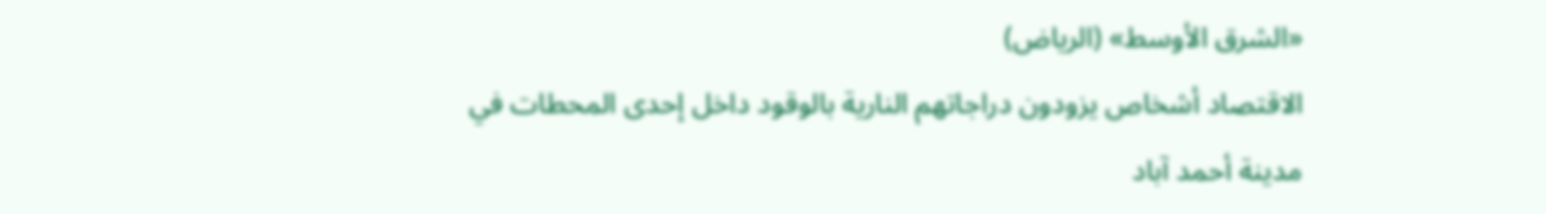«الشرق الأوسط» (الرياض)
الاقتصاد أشخاص يزودون دراجاتهم النارية بالوقود داخل إحدى المحطات في مدينة أحمد آباد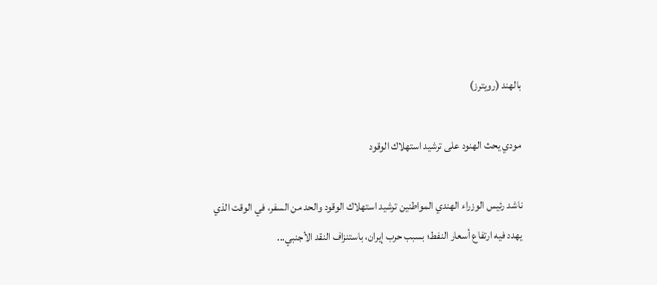بالهند (رويترز)

مودي يحث الهنود على ترشيد استهلاك الوقود

ناشد رئيس الوزراء الهندي المواطنين ترشيد استهلاك الوقود والحد من السفر، في الوقت الذي يهدد فيه ارتفاع أسعار النفط؛ بسبب حرب إيران، باستنزاف النقد الأجنبي...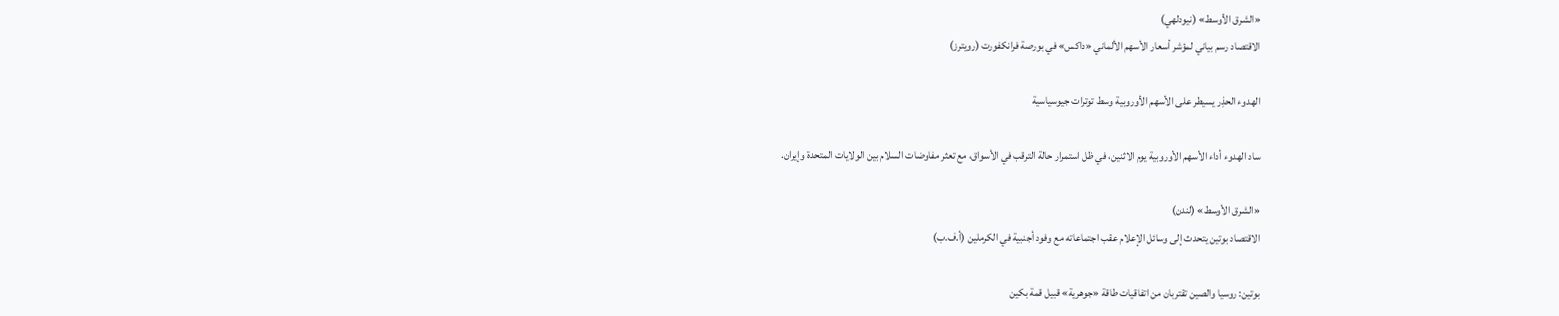«الشرق الأوسط» (نيودلهي)
الاقتصاد رسم بياني لمؤشر أسعار الأسهم الألماني «داكس» في بورصة فرانكفورت (رويترز)

الهدوء الحذِر يسيطر على الأسهم الأوروبية وسط توترات جيوسياسية

ساد الهدوء أداء الأسهم الأوروبية يوم الاثنين، في ظل استمرار حالة الترقب في الأسواق، مع تعثر مفاوضات السلام بين الولايات المتحدة وإيران.

«الشرق الأوسط» (لندن)
الاقتصاد بوتين يتحدث إلى وسائل الإعلام عقب اجتماعاته مع وفود أجنبية في الكرملين (أ.ف.ب)

بوتين: روسيا والصين تقتربان من اتفاقيات طاقة «جوهرية» قبيل قمة بكين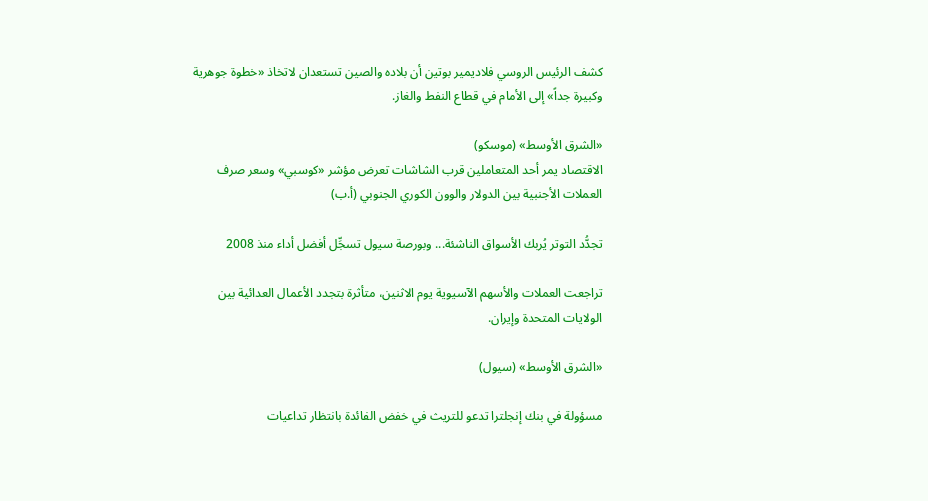كشف الرئيس الروسي فلاديمير بوتين أن بلاده والصين تستعدان لاتخاذ «خطوة جوهرية وكبيرة جداً» إلى الأمام في قطاع النفط والغاز.

«الشرق الأوسط» (موسكو)
الاقتصاد يمر أحد المتعاملين قرب الشاشات تعرض مؤشر «كوسبي» وسعر صرف العملات الأجنبية بين الدولار والوون الكوري الجنوبي (أ.ب)

تجدُّد التوتر يُربك الأسواق الناشئة... وبورصة سيول تسجِّل أفضل أداء منذ 2008

تراجعت العملات والأسهم الآسيوية يوم الاثنين، متأثرة بتجدد الأعمال العدائية بين الولايات المتحدة وإيران.

«الشرق الأوسط» (سيول)

مسؤولة في بنك إنجلترا تدعو للتريث في خفض الفائدة بانتظار تداعيات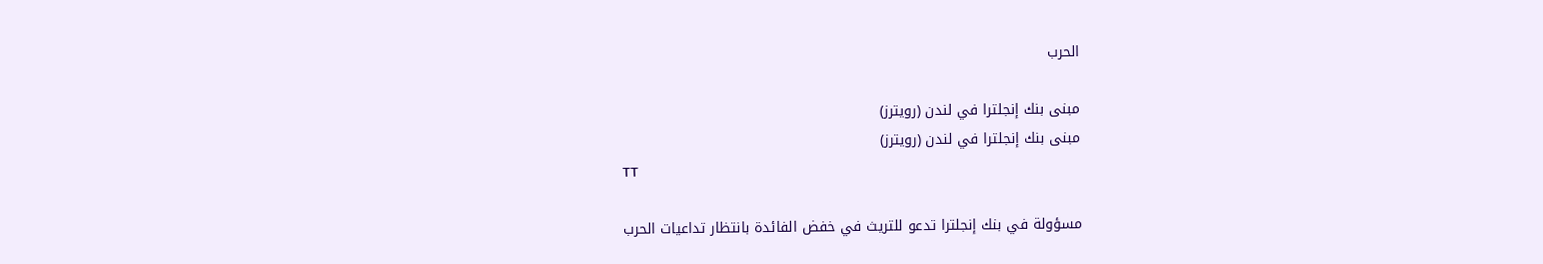الحرب

مبنى بنك إنجلترا في لندن (رويترز)
مبنى بنك إنجلترا في لندن (رويترز)
TT

مسؤولة في بنك إنجلترا تدعو للتريث في خفض الفائدة بانتظار تداعيات الحرب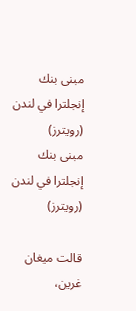مبنى بنك إنجلترا في لندن (رويترز)
مبنى بنك إنجلترا في لندن (رويترز)

قالت ميغان غرين،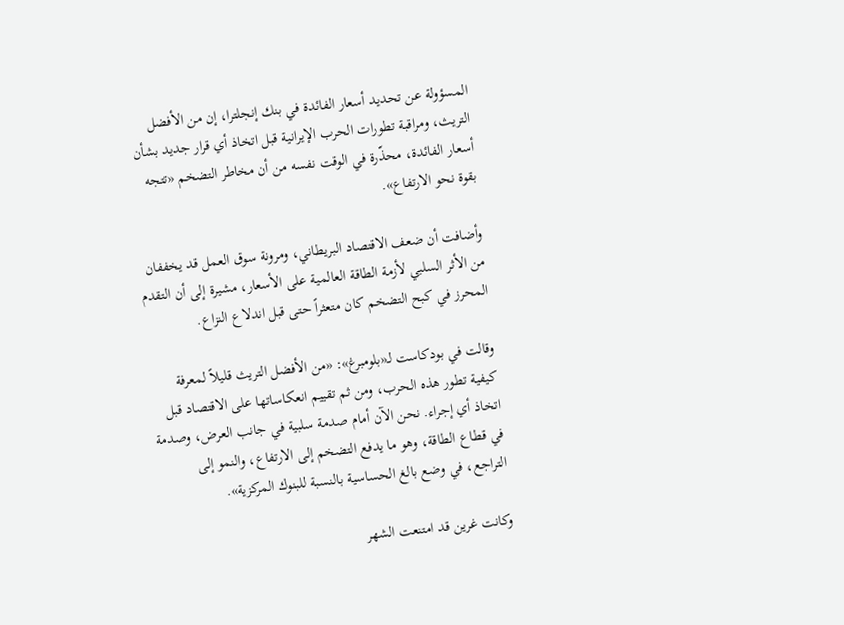المسؤولة عن تحديد أسعار الفائدة في بنك إنجلترا، إن من الأفضل التريث، ومراقبة تطورات الحرب الإيرانية قبل اتخاذ أي قرار جديد بشأن أسعار الفائدة، محذّرة في الوقت نفسه من أن مخاطر التضخم «تتجه بقوة نحو الارتفاع».

وأضافت أن ضعف الاقتصاد البريطاني، ومرونة سوق العمل قد يخففان من الأثر السلبي لأزمة الطاقة العالمية على الأسعار، مشيرة إلى أن التقدم المحرز في كبح التضخم كان متعثراً حتى قبل اندلاع النزاع.

وقالت في بودكاست لـ«بلومبرغ»: «من الأفضل التريث قليلاً لمعرفة كيفية تطور هذه الحرب، ومن ثم تقييم انعكاساتها على الاقتصاد قبل اتخاذ أي إجراء. نحن الآن أمام صدمة سلبية في جانب العرض، وصدمة في قطاع الطاقة، وهو ما يدفع التضخم إلى الارتفاع، والنمو إلى التراجع، في وضع بالغ الحساسية بالنسبة للبنوك المركزية».

وكانت غرين قد امتنعت الشهر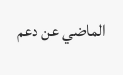الماضي عن دعم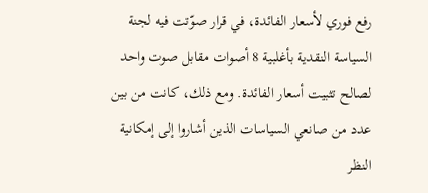رفع فوري لأسعار الفائدة، في قرار صوّتت فيه لجنة السياسة النقدية بأغلبية 8 أصوات مقابل صوت واحد لصالح تثبيت أسعار الفائدة. ومع ذلك، كانت من بين عدد من صانعي السياسات الذين أشاروا إلى إمكانية النظر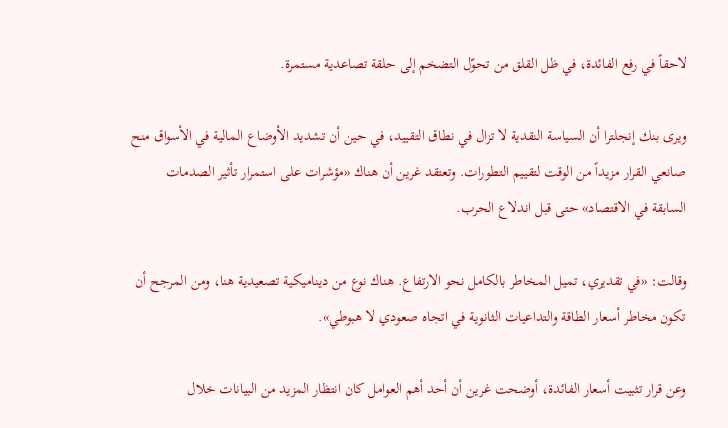لاحقاً في رفع الفائدة، في ظل القلق من تحوّل التضخم إلى حلقة تصاعدية مستمرة.

ويرى بنك إنجلترا أن السياسة النقدية لا تزال في نطاق التقييد، في حين أن تشديد الأوضاع المالية في الأسواق منح صانعي القرار مزيداً من الوقت لتقييم التطورات. وتعتقد غرين أن هناك «مؤشرات على استمرار تأثير الصدمات السابقة في الاقتصاد» حتى قبل اندلاع الحرب.

وقالت: «في تقديري، تميل المخاطر بالكامل نحو الارتفاع. هناك نوع من ديناميكية تصعيدية هنا، ومن المرجح أن تكون مخاطر أسعار الطاقة والتداعيات الثانوية في اتجاه صعودي لا هبوطي».

وعن قرار تثبيت أسعار الفائدة، أوضحت غرين أن أحد أهم العوامل كان انتظار المزيد من البيانات خلال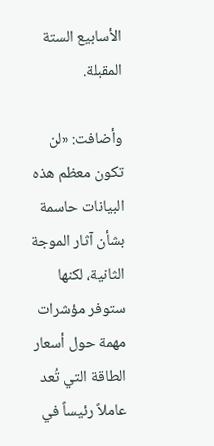الأسابيع الستة المقبلة.

وأضافت: «لن تكون معظم هذه البيانات حاسمة بشأن آثار الموجة الثانية، لكنها ستوفر مؤشرات مهمة حول أسعار الطاقة التي تُعد عاملاً رئيساً في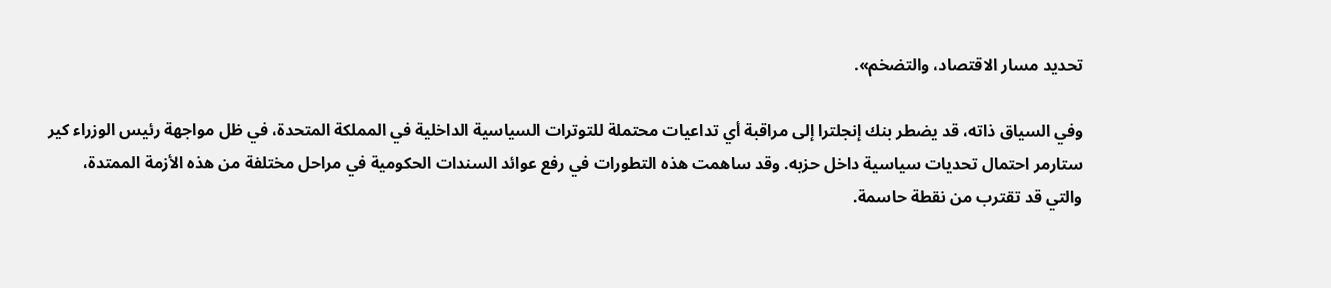تحديد مسار الاقتصاد، والتضخم».

وفي السياق ذاته، قد يضطر بنك إنجلترا إلى مراقبة أي تداعيات محتملة للتوترات السياسية الداخلية في المملكة المتحدة، في ظل مواجهة رئيس الوزراء كير ستارمر احتمال تحديات سياسية داخل حزبه. وقد ساهمت هذه التطورات في رفع عوائد السندات الحكومية في مراحل مختلفة من هذه الأزمة الممتدة، والتي قد تقترب من نقطة حاسمة.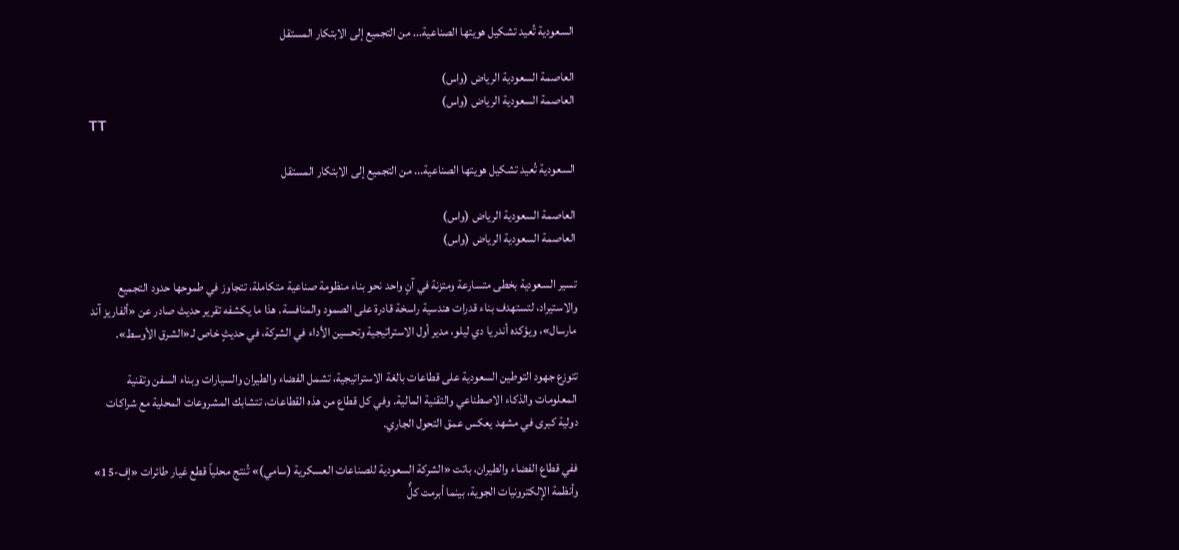السعودية تُعيد تشكيل هويتها الصناعية... من التجميع إلى الابتكار المستقل

العاصمة السعودية الرياض (واس)
العاصمة السعودية الرياض (واس)
TT

السعودية تُعيد تشكيل هويتها الصناعية... من التجميع إلى الابتكار المستقل

العاصمة السعودية الرياض (واس)
العاصمة السعودية الرياض (واس)

تسير السعودية بخطى متسارعة ومتزنة في آنٍ واحد نحو بناء منظومة صناعية متكاملة، تتجاوز في طموحها حدود التجميع والاستيراد، لتستهدف بناء قدرات هندسية راسخة قادرة على الصمود والمنافسة. هذا ما يكشفه تقرير حديث صادر عن «ألفاريز آند مارسال»، ويؤكده أندريا دي ليلو، مدير أول الاستراتيجية وتحسين الأداء في الشركة، في حديثٍ خاص لـ«الشرق الأوسط».

تتوزع جهود التوطين السعودية على قطاعات بالغة الاستراتيجية، تشمل الفضاء والطيران والسيارات وبناء السفن وتقنية المعلومات والذكاء الاصطناعي والتقنية المالية. وفي كل قطاع من هذه القطاعات، تتشابك المشروعات المحلية مع شراكات دولية كبرى في مشهد يعكس عمق التحول الجاري.

ففي قطاع الفضاء والطيران، باتت «الشركة السعودية للصناعات العسكرية (سامي)» تُنتج محلياً قطع غيار طائرات «إف-15» وأنظمة الإلكترونيات الجوية، بينما أبرمت كلٌّ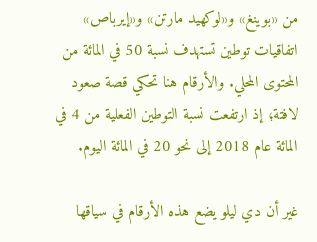من «بوينغ» و«لوكهيد مارتن» و«إيرباص» اتفاقيات توطين تستهدف نسبة 50 في المائة من المحتوى المحلي. والأرقام هنا تحكي قصة صعود لافتة؛ إذ ارتفعت نسبة التوطين الفعلية من 4 في المائة عام 2018 إلى نحو 20 في المائة اليوم.

غير أن دي ليلو يضع هذه الأرقام في سياقها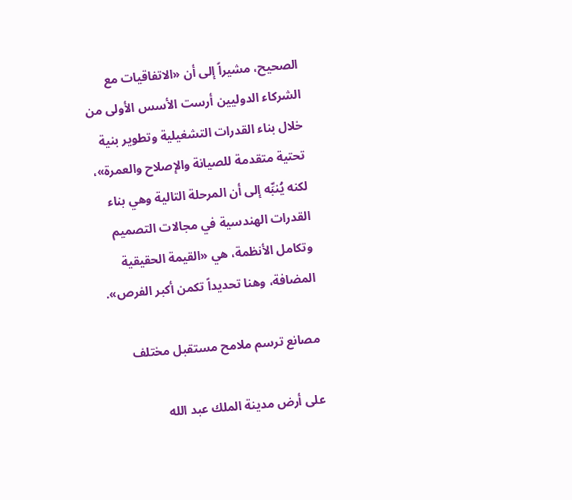الصحيح، مشيراً إلى أن «الاتفاقيات مع الشركاء الدوليين أرست الأسس الأولى من خلال بناء القدرات التشغيلية وتطوير بنية تحتية متقدمة للصيانة والإصلاح والعمرة»، لكنه يُنبِّه إلى أن المرحلة التالية وهي بناء القدرات الهندسية في مجالات التصميم وتكامل الأنظمة، هي «القيمة الحقيقية المضافة، وهنا تحديداً تكمن أكبر الفرص».

مصانع ترسم ملامح مستقبل مختلف

على أرض مدينة الملك عبد الله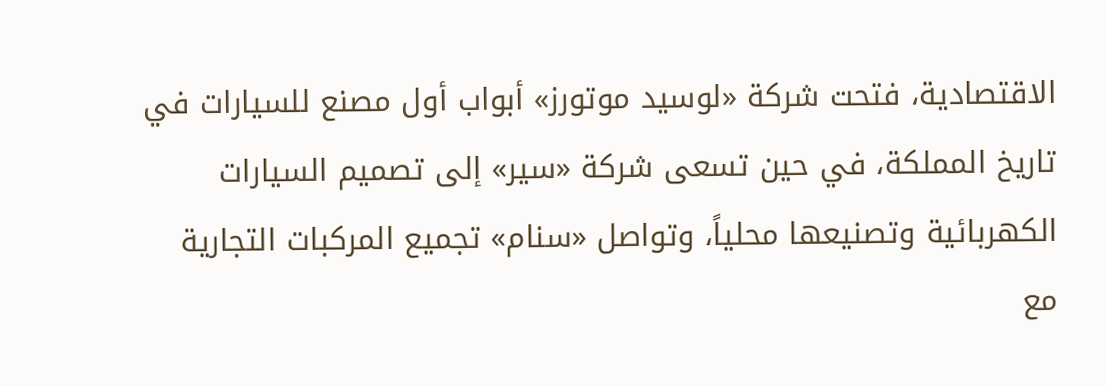الاقتصادية، فتحت شركة «لوسيد موتورز» أبواب أول مصنع للسيارات في تاريخ المملكة، في حين تسعى شركة «سير» إلى تصميم السيارات الكهربائية وتصنيعها محلياً، وتواصل «سنام» تجميع المركبات التجارية مع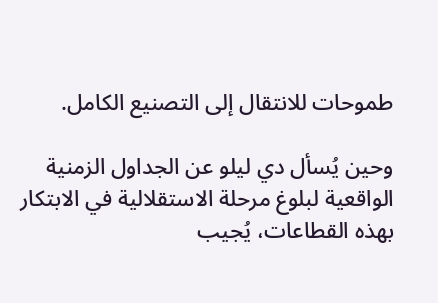طموحات للانتقال إلى التصنيع الكامل.

وحين يُسأل دي ليلو عن الجداول الزمنية الواقعية لبلوغ مرحلة الاستقلالية في الابتكار بهذه القطاعات، يُجيب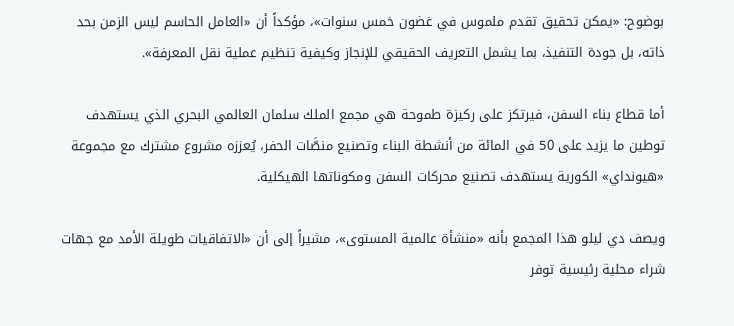بوضوح: «يمكن تحقيق تقدم ملموس في غضون خمس سنوات»، مؤكداً أن «العامل الحاسم ليس الزمن بحد ذاته، بل جودة التنفيذ، بما يشمل التعريف الحقيقي للإنجاز وكيفية تنظيم عملية نقل المعرفة».

أما قطاع بناء السفن، فيرتكز على ركيزة طموحة هي مجمع الملك سلمان العالمي البحري الذي يستهدف توطين ما يزيد على 50 في المائة من أنشطة البناء وتصنيع منصَّات الحفر، يُعززه مشروع مشترك مع مجموعة «هيونداي» الكورية يستهدف تصنيع محركات السفن ومكوناتها الهيكلية.

ويصف دي ليلو هذا المجمع بأنه «منشأة عالمية المستوى»، مشيراً إلى أن «الاتفاقيات طويلة الأمد مع جهات شراء محلية رئيسية توفر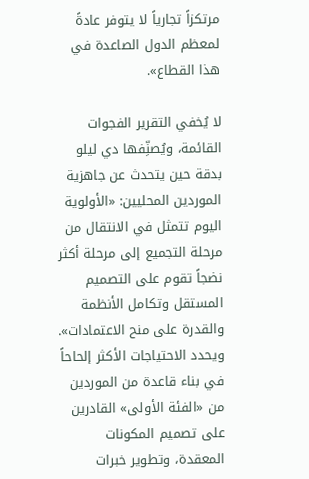مرتكزاً تجارياً لا يتوفر عادةً لمعظم الدول الصاعدة في هذا القطاع».

لا يُخفي التقرير الفجوات القائمة، ويُصنِّفها دي ليلو بدقة حين يتحدث عن جاهزية الموردين المحليين: «الأولوية اليوم تتمثل في الانتقال من مرحلة التجميع إلى مرحلة أكثر نضجاً تقوم على التصميم المستقل وتكامل الأنظمة والقدرة على منح الاعتمادات». ويحدد الاحتياجات الأكثر إلحاحاً في بناء قاعدة من الموردين من «الفئة الأولى» القادرين على تصميم المكونات المعقدة، وتطوير خبرات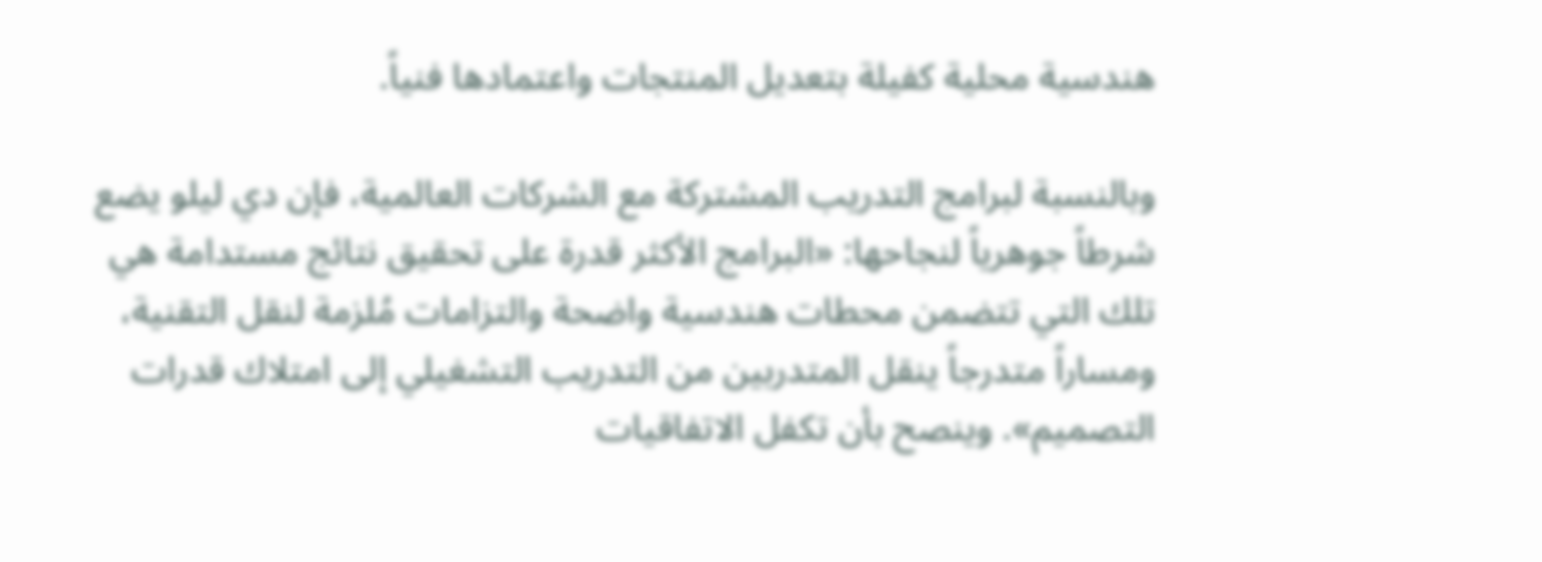هندسية محلية كفيلة بتعديل المنتجات واعتمادها فنياً.

وبالنسبة لبرامج التدريب المشتركة مع الشركات العالمية، فإن دي ليلو يضع شرطاً جوهرياً لنجاحها: «البرامج الأكثر قدرة على تحقيق نتائج مستدامة هي تلك التي تتضمن محطات هندسية واضحة والتزامات مُلزمة لنقل التقنية، ومساراً متدرجاً ينقل المتدربين من التدريب التشغيلي إلى امتلاك قدرات التصميم». وينصح بأن تكفل الاتفاقيات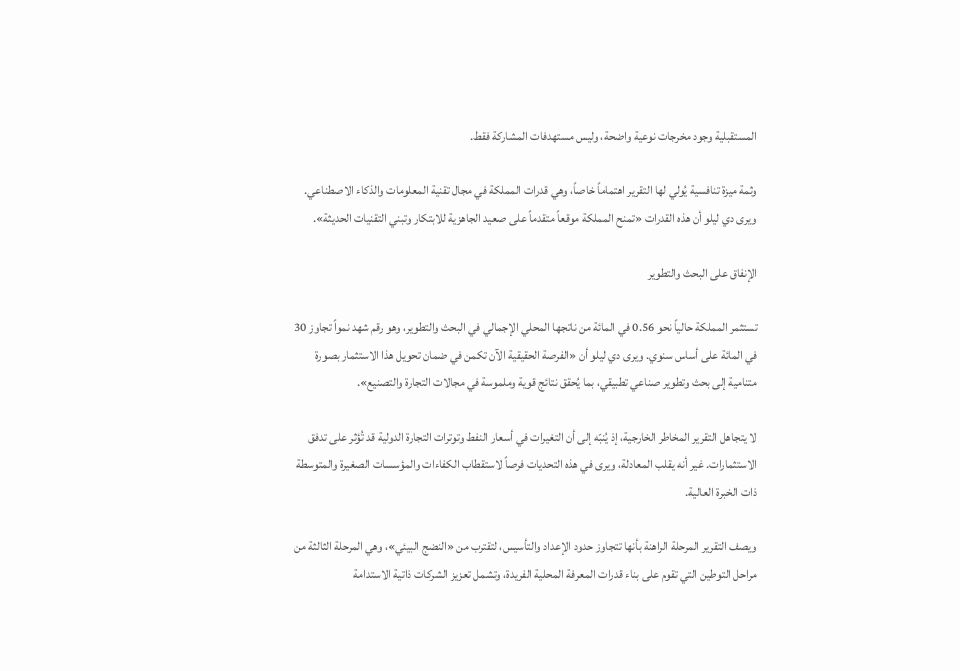المستقبلية وجود مخرجات نوعية واضحة، وليس مستهدفات المشاركة فقط.

وثمة ميزة تنافسية يُولي لها التقرير اهتماماً خاصاً، وهي قدرات المملكة في مجال تقنية المعلومات والذكاء الاصطناعي. ويرى دي ليلو أن هذه القدرات «تمنح المملكة موقعاً متقدماً على صعيد الجاهزية للابتكار وتبني التقنيات الحديثة».

الإنفاق على البحث والتطوير

تستثمر المملكة حالياً نحو 0.56 في المائة من ناتجها المحلي الإجمالي في البحث والتطوير، وهو رقم شهد نمواً تجاوز 30 في المائة على أساس سنوي. ويرى دي ليلو أن «الفرصة الحقيقية الآن تكمن في ضمان تحويل هذا الاستثمار بصورة متنامية إلى بحث وتطوير صناعي تطبيقي، بما يُحقق نتائج قوية وملموسة في مجالات التجارة والتصنيع».

لا يتجاهل التقرير المخاطر الخارجية، إذ يُنبّه إلى أن التغيرات في أسعار النفط وتوترات التجارة الدولية قد تُؤثر على تدفق الاستثمارات. غير أنه يقلب المعادلة، ويرى في هذه التحديات فرصاً لاستقطاب الكفاءات والمؤسسات الصغيرة والمتوسطة ذات الخبرة العالية.

ويصف التقرير المرحلة الراهنة بأنها تتجاوز حدود الإعداد والتأسيس، لتقترب من «النضج البيئي»، وهي المرحلة الثالثة من مراحل التوطين التي تقوم على بناء قدرات المعرفة المحلية الفريدة، وتشمل تعزيز الشركات ذاتية الاستدامة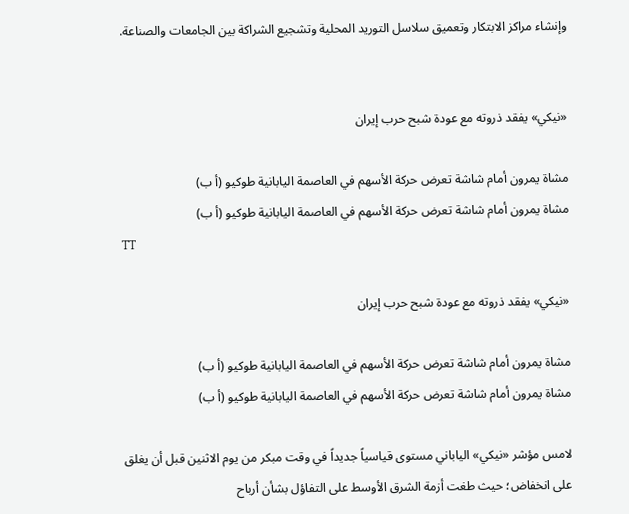وإنشاء مراكز الابتكار وتعميق سلاسل التوريد المحلية وتشجيع الشراكة بين الجامعات والصناعة.


«نيكي» يفقد ذروته مع عودة شبح حرب إيران

مشاة يمرون أمام شاشة تعرض حركة الأسهم في العاصمة اليابانية طوكيو (أ ب)
مشاة يمرون أمام شاشة تعرض حركة الأسهم في العاصمة اليابانية طوكيو (أ ب)
TT

«نيكي» يفقد ذروته مع عودة شبح حرب إيران

مشاة يمرون أمام شاشة تعرض حركة الأسهم في العاصمة اليابانية طوكيو (أ ب)
مشاة يمرون أمام شاشة تعرض حركة الأسهم في العاصمة اليابانية طوكيو (أ ب)

لامس مؤشر «نيكي» الياباني مستوى قياسياً جديداً في وقت مبكر من يوم الاثنين قبل أن يغلق على انخفاض؛ حيث طغت أزمة الشرق الأوسط على التفاؤل بشأن أرباح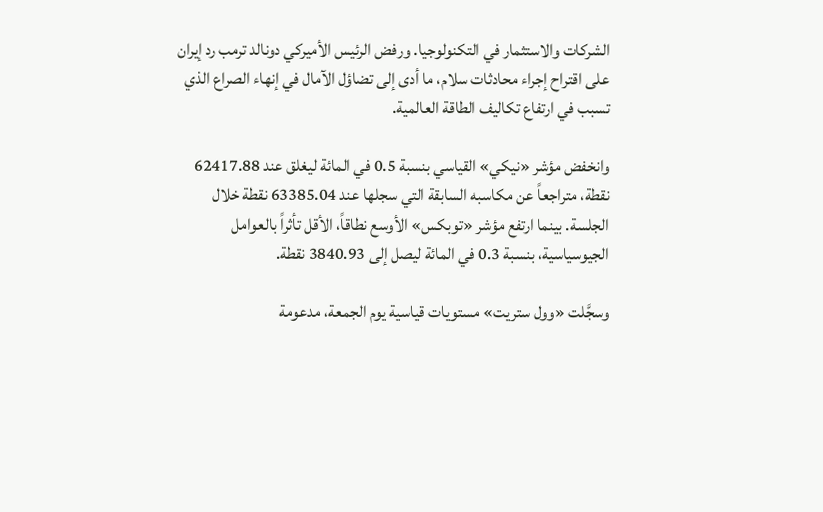الشركات والاستثمار في التكنولوجيا. ورفض الرئيس الأميركي دونالد ترمب رد إيران على اقتراح إجراء محادثات سلام، ما أدى إلى تضاؤل الآمال في إنهاء الصراع الذي تسبب في ارتفاع تكاليف الطاقة العالمية.

وانخفض مؤشر «نيكي» القياسي بنسبة 0.5 في المائة ليغلق عند 62417.88 نقطة، متراجعاً عن مكاسبه السابقة التي سجلها عند 63385.04 نقطة خلال الجلسة. بينما ارتفع مؤشر «توبكس» الأوسع نطاقاً، الأقل تأثراً بالعوامل الجيوسياسية، بنسبة 0.3 في المائة ليصل إلى 3840.93 نقطة.

وسجَّلت «وول ستريت» مستويات قياسية يوم الجمعة، مدعومة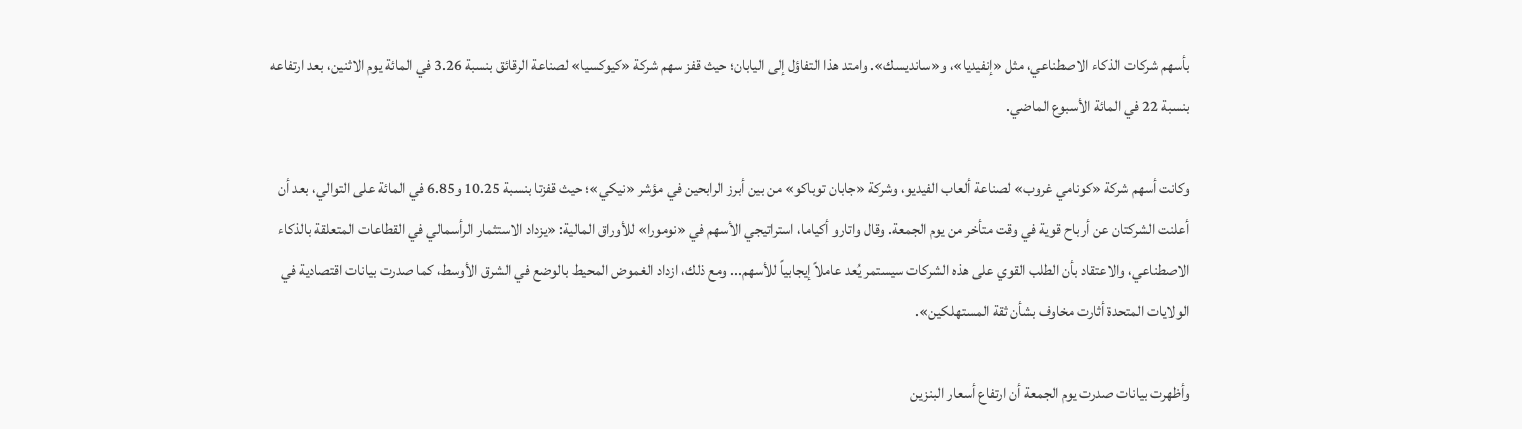بأسهم شركات الذكاء الاصطناعي، مثل «إنفيديا»، و«سانديسك». وامتد هذا التفاؤل إلى اليابان؛ حيث قفز سهم شركة «كيوكسيا» لصناعة الرقائق بنسبة 3.26 في المائة يوم الاثنين، بعد ارتفاعه بنسبة 22 في المائة الأسبوع الماضي.

وكانت أسهم شركة «كونامي غروب» لصناعة ألعاب الفيديو، وشركة «جابان توباكو» من بين أبرز الرابحين في مؤشر «نيكي»؛ حيث قفزتا بنسبة 10.25 و6.85 في المائة على التوالي، بعد أن أعلنت الشركتان عن أرباح قوية في وقت متأخر من يوم الجمعة. وقال واتارو أكياما، استراتيجي الأسهم في «نومورا» للأوراق المالية: «يزداد الاستثمار الرأسمالي في القطاعات المتعلقة بالذكاء الاصطناعي، والاعتقاد بأن الطلب القوي على هذه الشركات سيستمر يُعد عاملاً إيجابياً للأسهم... ومع ذلك، ازداد الغموض المحيط بالوضع في الشرق الأوسط، كما صدرت بيانات اقتصادية في الولايات المتحدة أثارت مخاوف بشأن ثقة المستهلكين».

وأظهرت بيانات صدرت يوم الجمعة أن ارتفاع أسعار البنزين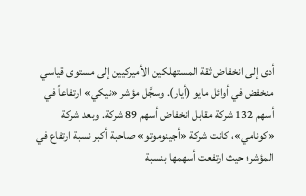أدى إلى انخفاض ثقة المستهلكين الأميركيين إلى مستوى قياسي منخفض في أوائل مايو (أيار). وسجَّل مؤشر «نيكي» ارتفاعاً في أسهم 132 شركة مقابل انخفاض أسهم 89 شركة. وبعد شركة «كونامي»، كانت شركة «أجينوموتو» صاحبة أكبر نسبة ارتفاع في المؤشر؛ حيث ارتفعت أسهمها بنسبة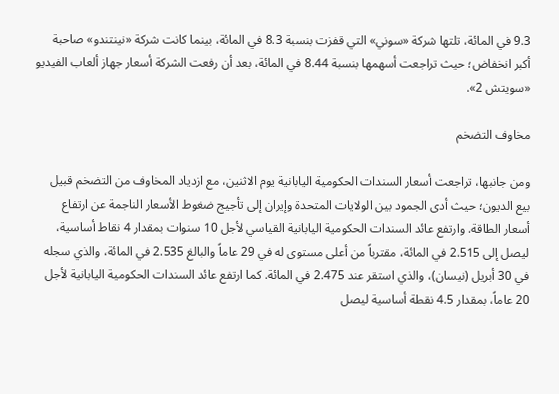9.3 في المائة، تلتها شركة «سوني» التي قفزت بنسبة 8.3 في المائة، بينما كانت شركة «نينتندو» صاحبة أكبر انخفاض؛ حيث تراجعت أسهمها بنسبة 8.44 في المائة، بعد أن رفعت الشركة أسعار جهاز ألعاب الفيديو «سويتش 2».

مخاوف التضخم

ومن جانبها، تراجعت أسعار السندات الحكومية اليابانية يوم الاثنين، مع ازدياد المخاوف من التضخم قبيل بيع الديون؛ حيث أدى الجمود بين الولايات المتحدة وإيران إلى تأجيج ضغوط الأسعار الناجمة عن ارتفاع أسعار الطاقة. وارتفع عائد السندات الحكومية اليابانية القياسي لأجل 10 سنوات بمقدار 4 نقاط أساسية، ليصل إلى 2.515 في المائة، مقترباً من أعلى مستوى له في 29 عاماً والبالغ 2.535 في المائة، والذي سجله في 30 أبريل (نيسان)، والذي استقر عند 2.475 في المائة. كما ارتفع عائد السندات الحكومية اليابانية لأجل 20 عاماً، بمقدار 4.5 نقطة أساسية ليصل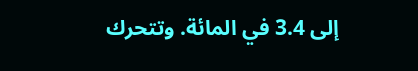إلى 3.4 في المائة. وتتحرك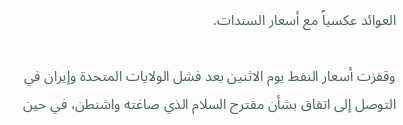العوائد عكسياً مع أسعار السندات.

وقفزت أسعار النفط يوم الاثنين بعد فشل الولايات المتحدة وإيران في التوصل إلى اتفاق بشأن مقترح السلام الذي صاغته واشنطن، في حين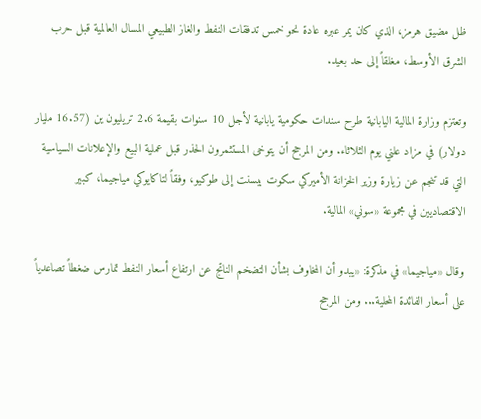ظل مضيق هرمز، الذي كان يمر عبره عادة نحو خمس تدفقات النفط والغاز الطبيعي المسال العالمية قبل حرب الشرق الأوسط، مغلقاً إلى حد بعيد.

وتعتزم وزارة المالية اليابانية طرح سندات حكومية يابانية لأجل 10 سنوات بقيمة 2.6 تريليون ين (16.57 مليار دولار) في مزاد علني يوم الثلاثاء. ومن المرجح أن يتوخى المستثمرون الحذر قبل عملية البيع والإعلانات السياسية التي قد تنجم عن زيارة وزير الخزانة الأميركي سكوت بيسنت إلى طوكيو، وفقاً لتاكايوكي مياجيما، كبير الاقتصاديين في مجموعة «سوني» المالية.

وقال «مياجيما» في مذكرة: «يبدو أن المخاوف بشأن التضخم الناتج عن ارتفاع أسعار النفط تمارس ضغطاً تصاعدياً على أسعار الفائدة المحلية... ومن المرجح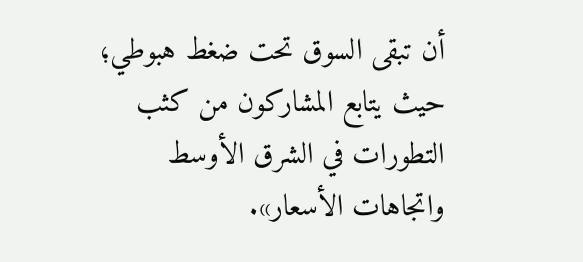أن تبقى السوق تحت ضغط هبوطي؛ حيث يتابع المشاركون من كثب التطورات في الشرق الأوسط واتجاهات الأسعار».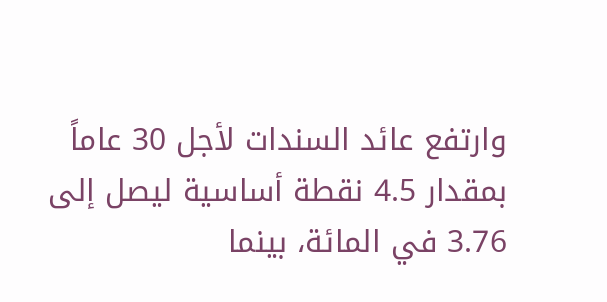وارتفع عائد السندات لأجل 30 عاماً بمقدار 4.5 نقطة أساسية ليصل إلى 3.76 في المائة، بينما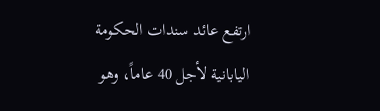ارتفع عائد سندات الحكومة اليابانية لأجل 40 عاماً، وهو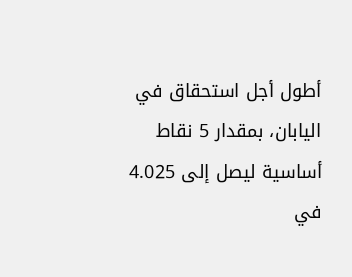أطول أجل استحقاق في اليابان، بمقدار 5 نقاط أساسية ليصل إلى 4.025 في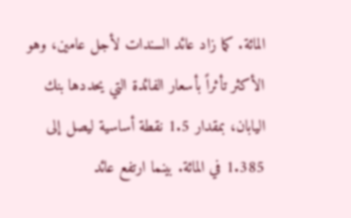المائة. كما زاد عائد السندات لأجل عامين، وهو الأكثر تأثراً بأسعار الفائدة التي يحددها بنك اليابان، بمقدار 1.5 نقطة أساسية ليصل إلى 1.385 في المائة. بينما ارتفع عائد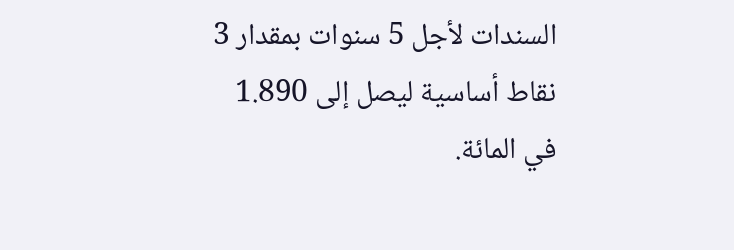السندات لأجل 5 سنوات بمقدار 3 نقاط أساسية ليصل إلى 1.890 في المائة.